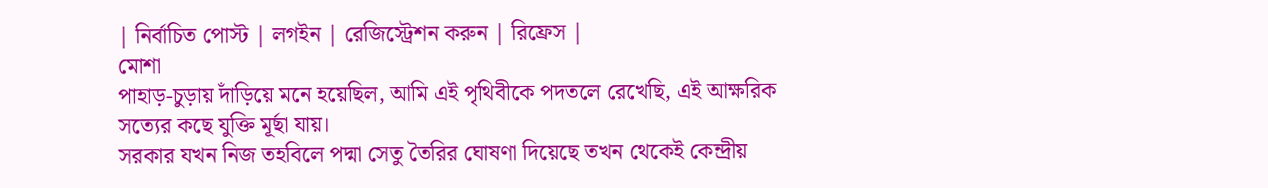| নির্বাচিত পোস্ট | লগইন | রেজিস্ট্রেশন করুন | রিফ্রেস |
মোশা
পাহাড়-চুড়ায় দাঁড়িয়ে মনে হয়েছিল, আমি এই পৃথিবীকে পদতলে রেখেছি, এই আক্ষরিক সত্যের কছে যুক্তি মূর্ছা যায়।
সরকার যখন নিজ তহবিলে পদ্মা সেতু তৈরির ঘোষণা দিয়েছে তখন থেকেই কেন্দ্রীয়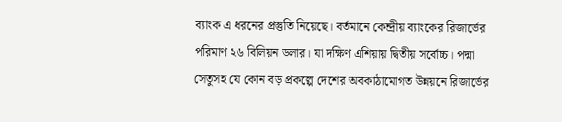ব্যাংক এ ধরনের প্রস্তুতি নিয়েছে। বর্তমানে কেন্দ্রীয় ব্যাংকের রিজার্ভের পরিমাণ ২৬ বিলিয়ন ডলার। যা দক্ষিণ এশিয়ায় দ্বিতীয় সর্বোচ্চ। পদ্মা সেতুসহ যে কোন বড় প্রকল্পে দেশের অবকাঠামোগত উন্নয়নে রিজার্ভের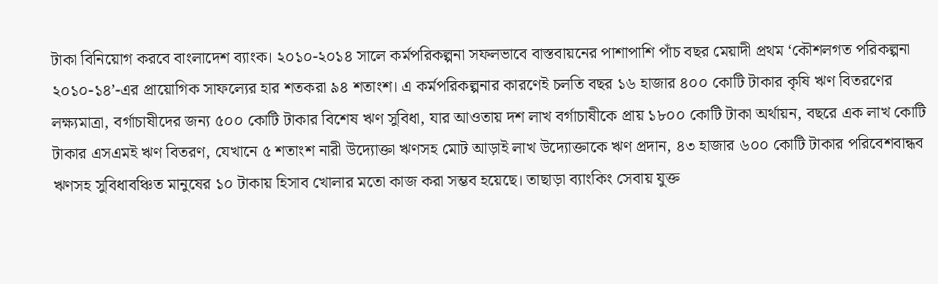টাকা বিনিয়োগ করবে বাংলাদেশ ব্যাংক। ২০১০-২০১৪ সালে কর্মপরিকল্পনা সফলভাবে বাস্তবায়নের পাশাপাশি পাঁচ বছর মেয়াদী প্রথম ‘কৌশলগত পরিকল্পনা ২০১০-১৪’-এর প্রায়োগিক সাফল্যের হার শতকরা ৯৪ শতাংশ। এ কর্মপরিকল্পনার কারণেই চলতি বছর ১৬ হাজার ৪০০ কোটি টাকার কৃষি ঋণ বিতরণের লক্ষ্যমাত্রা, বর্গাচাষীদের জন্য ৫০০ কোটি টাকার বিশেষ ঋণ সুবিধা, যার আওতায় দশ লাখ বর্গাচাষীকে প্রায় ১৮০০ কোটি টাকা অর্থায়ন, বছরে এক লাখ কোটি টাকার এসএমই ঋণ বিতরণ, যেখানে ৫ শতাংশ নারী উদ্যোক্তা ঋণসহ মোট আড়াই লাখ উদ্যোক্তাকে ঋণ প্রদান, ৪৩ হাজার ৬০০ কোটি টাকার পরিবেশবান্ধব ঋণসহ সুবিধাবঞ্চিত মানুষের ১০ টাকায় হিসাব খোলার মতো কাজ করা সম্ভব হয়েছে। তাছাড়া ব্যাংকিং সেবায় যুক্ত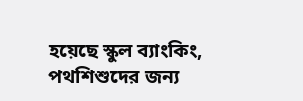হয়েছে স্কুল ব্যাংকিং, পথশিশুদের জন্য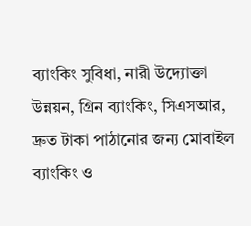ব্যাংকিং সুবিধা, নারী উদ্যোক্তা উন্নয়ন, গ্রিন ব্যাংকিং, সিএসআর, দ্রুত টাকা পাঠানোর জন্য মোবাইল ব্যাংকিং ও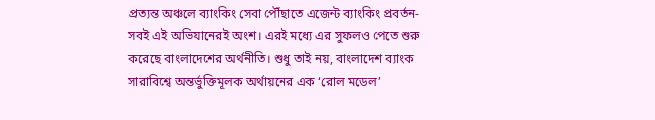প্রত্যন্ত অঞ্চলে ব্যাংকিং সেবা পৌঁছাতে এজেন্ট ব্যাংকিং প্রবর্তন-সবই এই অভিযানেরই অংশ। এরই মধ্যে এর সুফলও পেতে শুরু করেছে বাংলাদেশের অর্থনীতি। শুধু তাই নয়, বাংলাদেশ ব্যাংক সারাবিশ্বে অন্তর্ভুক্তিমূলক অর্থায়নের এক ‘রোল মডেল’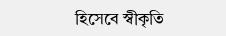হিসেবে স্বীকৃতি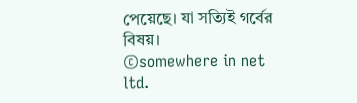পেয়েছে। যা সত্যিই গর্বের বিষয়।
©somewhere in net ltd.